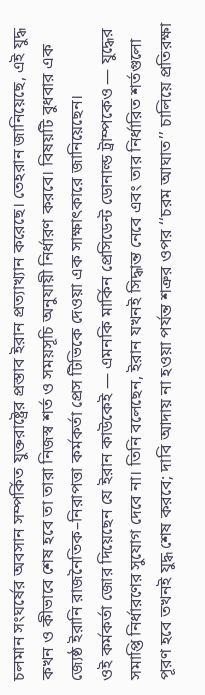চলমান সংঘর্ষের অবসান সম্পর্কিত যুক্তরাষ্ট্রের প্রস্তাব ইরান প্রত্যাখ্যান করেছে। তেহরান জানিয়েছে, এই যুদ্ধ কখন ও কীভাবে শেষ হবে তা তারা নিজস্ব শর্ত ও সময়সূচি অনুযায়ী নির্ধারণ করবে। বিষয়টি বুধবার এক জ্যেষ্ঠ ইরানি রাজনৈতিক–নিরাপত্তা কর্মকর্তা প্রেস টিভিকে দেওয়া এক সাক্ষাৎকারে জানিয়েছেন।
ওই কর্মকর্তা জোর দিয়েছেন যে ইরান কাউকেই — এমনকি মার্কিন প্রেসিডেন্ট ডোনাল্ড ট্রাম্পকেও — যুদ্ধের সমাপ্তি নির্ধারণের সুযোগ দেবে না। তিনি বলেছেন, ইরান যখনই সিদ্ধান্ত নেবে এবং তার নির্ধারিত শর্তগুলো পূরণ হবে তখনই যুদ্ধ শেষ করবে; দাবি আদায় না হওয়া পর্যন্ত শত্রুর ওপর ‘‘চরম আঘাত’’ চালিয়ে প্রতিরক্ষা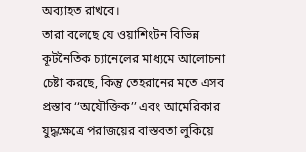অব্যাহত রাখবে।
তারা বলেছে যে ওয়াশিংটন বিভিন্ন কূটনৈতিক চ্যানেলের মাধ্যমে আলোচনা চেষ্টা করছে, কিন্তু তেহরানের মতে এসব প্রস্তাব ‘‘অযৌক্তিক’’ এবং আমেরিকার যুদ্ধক্ষেত্রে পরাজয়ের বাস্তবতা লুকিয়ে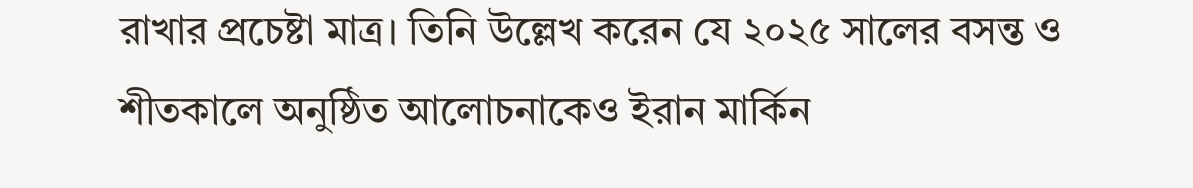রাখার প্রচেষ্টা মাত্র। তিনি উল্লেখ করেন যে ২০২৫ সালের বসন্ত ও শীতকালে অনুষ্ঠিত আলোচনাকেও ইরান মার্কিন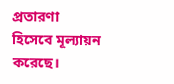প্রতারণা হিসেবে মূল্যায়ন করেছে।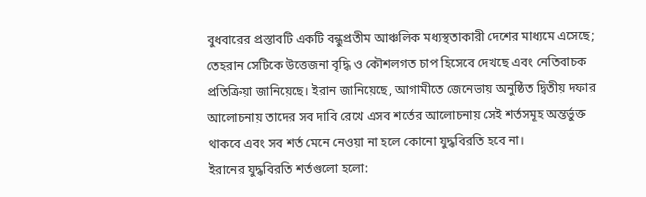বুধবারের প্রস্তাবটি একটি বন্ধুপ্রতীম আঞ্চলিক মধ্যস্থতাকারী দেশের মাধ্যমে এসেছে; তেহরান সেটিকে উত্তেজনা বৃদ্ধি ও কৌশলগত চাপ হিসেবে দেখছে এবং নেতিবাচক প্রতিক্রিয়া জানিয়েছে। ইরান জানিয়েছে, আগামীতে জেনেভায় অনুষ্ঠিত দ্বিতীয় দফার আলোচনায় তাদের সব দাবি রেখে এসব শর্তের আলোচনায় সেই শর্তসমূহ অন্তর্ভুক্ত থাকবে এবং সব শর্ত মেনে নেওয়া না হলে কোনো যুদ্ধবিরতি হবে না।
ইরানের যুদ্ধবিরতি শর্তগুলো হলো: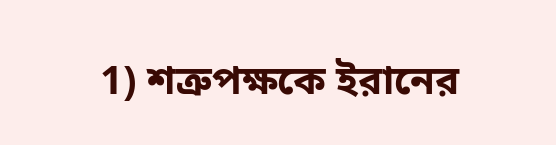1) শত্রুপক্ষকে ইরানের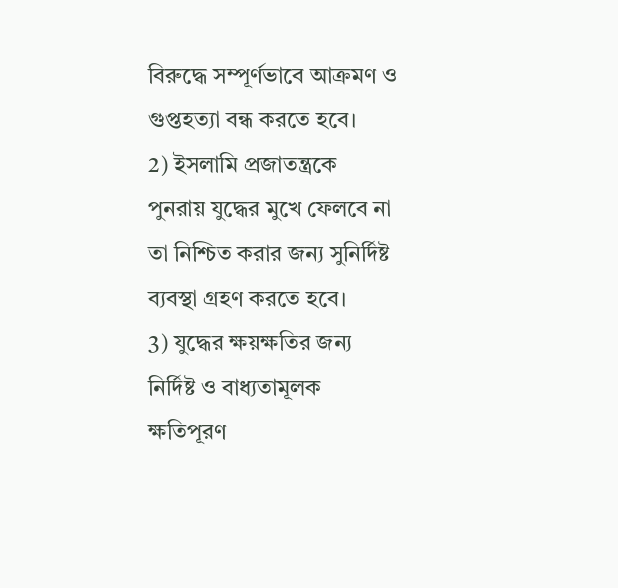বিরুদ্ধে সম্পূর্ণভাবে আক্রমণ ও গুপ্তহত্যা বন্ধ করতে হবে।
2) ইসলামি প্রজাতন্ত্রকে পুনরায় যুদ্ধের মুখে ফেলবে না তা নিশ্চিত করার জন্য সুনির্দিষ্ট ব্যবস্থা গ্রহণ করতে হবে।
3) যুদ্ধের ক্ষয়ক্ষতির জন্য নির্দিষ্ট ও বাধ্যতামূলক ক্ষতিপূরণ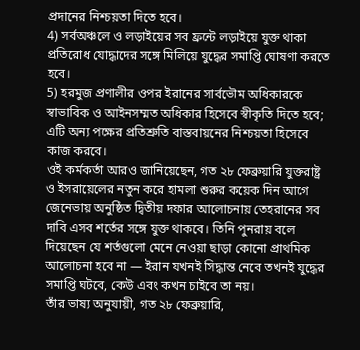প্রদানের নিশ্চয়তা দিতে হবে।
4) সর্বঅঞ্চলে ও লড়াইয়ের সব ফ্রন্টে লড়াইয়ে যুক্ত থাকা প্রতিরোধ যোদ্ধাদের সঙ্গে মিলিয়ে যুদ্ধের সমাপ্তি ঘোষণা করতে হবে।
5) হরমুজ প্রণালীর ওপর ইরানের সার্বভৌম অধিকারকে স্বাভাবিক ও আইনসম্মত অধিকার হিসেবে স্বীকৃতি দিতে হবে; এটি অন্য পক্ষের প্রতিশ্রুতি বাস্তবায়নের নিশ্চয়তা হিসেবে কাজ করবে।
ওই কর্মকর্তা আরও জানিয়েছেন, গত ২৮ ফেব্রুয়ারি যুক্তরাষ্ট্র ও ইসরায়েলের নতুন করে হামলা শুরুর কয়েক দিন আগে জেনেভায় অনুষ্ঠিত দ্বিতীয় দফার আলোচনায় তেহরানের সব দাবি এসব শর্তের সঙ্গে যুক্ত থাকবে। তিনি পুনরায় বলে দিয়েছেন যে শর্তগুলো মেনে নেওয়া ছাড়া কোনো প্রাথমিক আলোচনা হবে না — ইরান যখনই সিদ্ধান্ত নেবে তখনই যুদ্ধের সমাপ্তি ঘটবে, কেউ এবং কখন চাইবে তা নয়।
তাঁর ভাষ্য অনুযায়ী, গত ২৮ ফেব্রুয়ারি,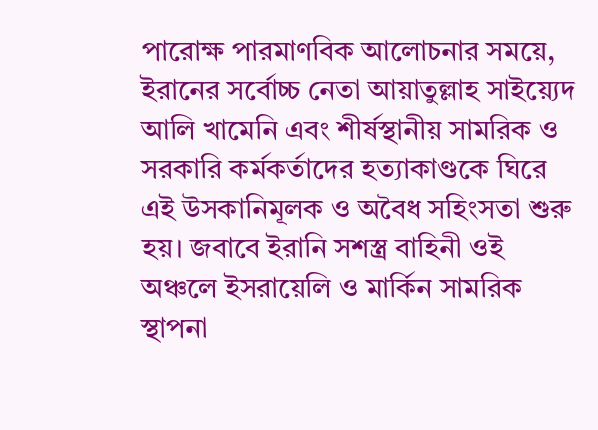পারোক্ষ পারমাণবিক আলোচনার সময়ে, ইরানের সর্বোচ্চ নেতা আয়াতুল্লাহ সাইয়্যেদ আলি খামেনি এবং শীর্ষস্থানীয় সামরিক ও সরকারি কর্মকর্তাদের হত্যাকাণ্ডকে ঘিরে এই উসকানিমূলক ও অবৈধ সহিংসতা শুরু হয়। জবাবে ইরানি সশস্ত্র বাহিনী ওই অঞ্চলে ইসরায়েলি ও মার্কিন সামরিক স্থাপনা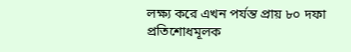লক্ষ্য করে এখন পর্যন্ত প্রায় ৮০ দফা প্রতিশোধমূলক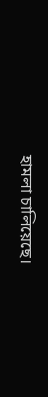হামলা চালিয়েছে।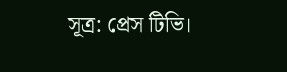সূত্র: প্রেস টিভি।